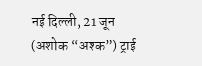नई दिल्ली, 21 जून (अशोक “अश्क”) ट्राई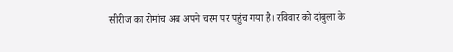सीरीज का रोमांच अब अपने चरम पर पहुंच गया है। रविवार को दांबुला के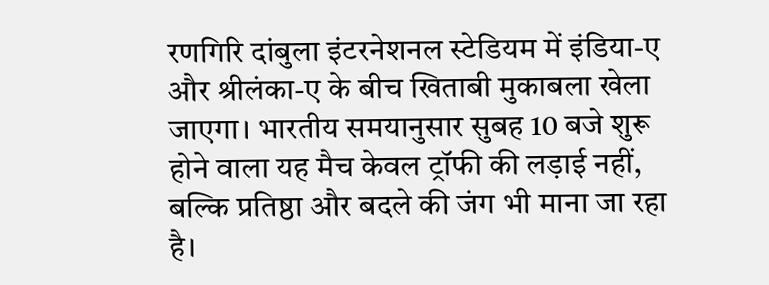रणगिरि दांबुला इंटरनेशनल स्टेडियम में इंडिया-ए और श्रीलंका-ए के बीच खिताबी मुकाबला खेला जाएगा। भारतीय समयानुसार सुबह 10 बजे शुरू होने वाला यह मैच केवल ट्रॉफी की लड़ाई नहीं, बल्कि प्रतिष्ठा और बदले की जंग भी माना जा रहा है।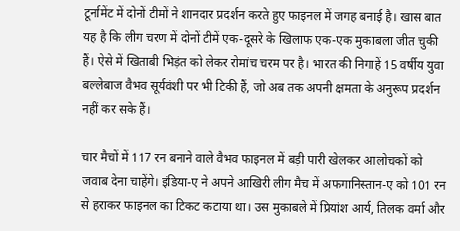टूर्नामेंट में दोनों टीमों ने शानदार प्रदर्शन करते हुए फाइनल में जगह बनाई है। खास बात यह है कि लीग चरण में दोनों टीमें एक-दूसरे के खिलाफ एक-एक मुकाबला जीत चुकी हैं। ऐसे में खिताबी भिड़ंत को लेकर रोमांच चरम पर है। भारत की निगाहें 15 वर्षीय युवा बल्लेबाज वैभव सूर्यवंशी पर भी टिकी हैं, जो अब तक अपनी क्षमता के अनुरूप प्रदर्शन नहीं कर सके हैं।

चार मैचों में 117 रन बनाने वाले वैभव फाइनल में बड़ी पारी खेलकर आलोचकों को जवाब देना चाहेंगे। इंडिया-ए ने अपने आखिरी लीग मैच में अफगानिस्तान-ए को 101 रन से हराकर फाइनल का टिकट कटाया था। उस मुकाबले में प्रियांश आर्य, तिलक वर्मा और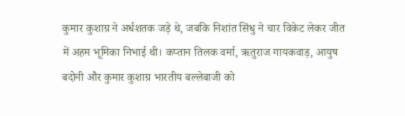कुमार कुशाग्र ने अर्धशतक जड़े थे, जबकि निशांत सिंधु ने चार विकेट लेकर जीत में अहम भूमिका निभाई थी। कप्तान तिलक वर्मा, ऋतुराज गायकवाड़, आयुष बदोनी और कुमार कुशाग्र भारतीय बल्लेबाजी को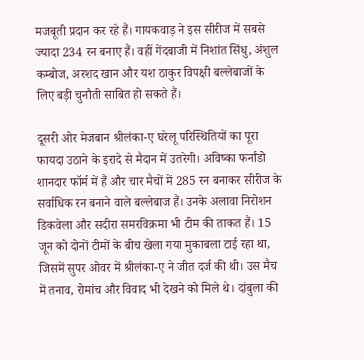मजबूती प्रदान कर रहे हैं। गायकवाड़ ने इस सीरीज में सबसे ज्यादा 234 रन बनाए हैं। वहीं गेंदबाजी में निशांत सिंधु, अंशुल कम्बोज, अरशद खान और यश ठाकुर विपक्षी बल्लेबाजों के लिए बड़ी चुनौती साबित हो सकते हैं।

दूसरी ओर मेजबान श्रीलंका-ए घरेलू परिस्थितियों का पूरा फायदा उठाने के इरादे से मैदान में उतरेगी। अविष्का फर्नांडो शानदार फॉर्म में हैं और चार मैचों में 285 रन बनाकर सीरीज के सर्वाधिक रन बनाने वाले बल्लेबाज हैं। उनके अलावा निरोशन डिकवेला और सदीरा समरविक्रमा भी टीम की ताकत हैं। 15 जून को दोनों टीमों के बीच खेला गया मुकाबला टाई रहा था, जिसमें सुपर ओवर में श्रीलंका-ए ने जीत दर्ज की थी। उस मैच में तनाव, रोमांच और विवाद भी देखने को मिले थे। दांबुला की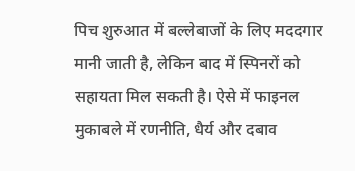पिच शुरुआत में बल्लेबाजों के लिए मददगार मानी जाती है, लेकिन बाद में स्पिनरों को सहायता मिल सकती है। ऐसे में फाइनल मुकाबले में रणनीति, धैर्य और दबाव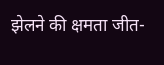झेलने की क्षमता जीत-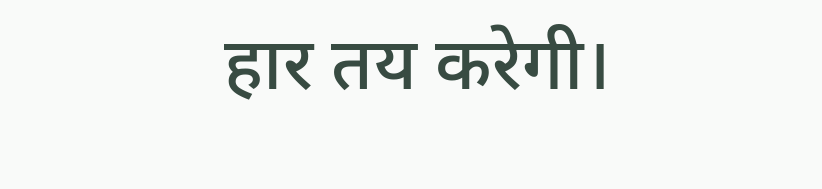हार तय करेगी।